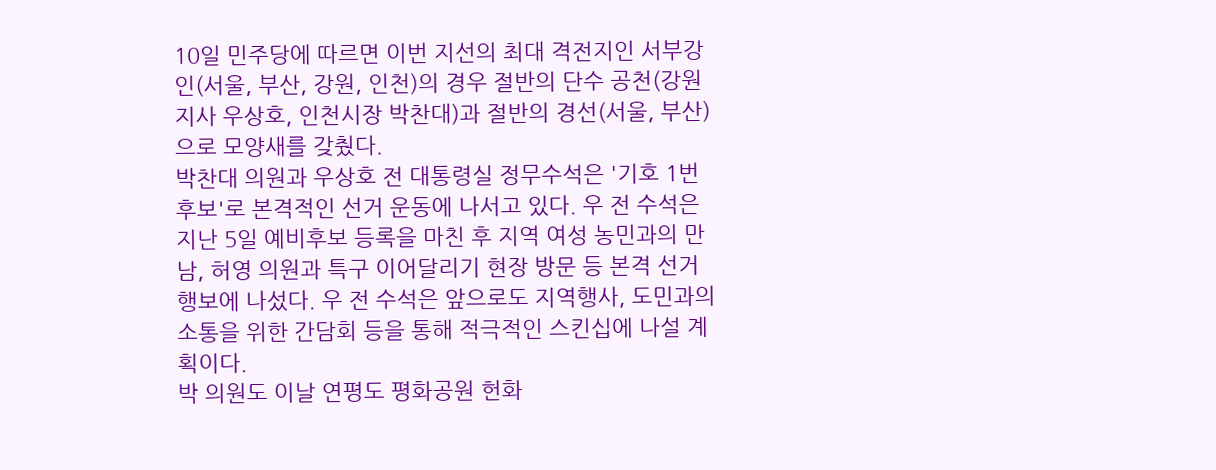10일 민주당에 따르면 이번 지선의 최대 격전지인 서부강인(서울, 부산, 강원, 인천)의 경우 절반의 단수 공천(강원지사 우상호, 인천시장 박찬대)과 절반의 경선(서울, 부산)으로 모양새를 갖췄다.
박찬대 의원과 우상호 전 대통령실 정무수석은 '기호 1번 후보'로 본격적인 선거 운동에 나서고 있다. 우 전 수석은 지난 5일 예비후보 등록을 마친 후 지역 여성 농민과의 만남, 허영 의원과 특구 이어달리기 현장 방문 등 본격 선거 행보에 나섰다. 우 전 수석은 앞으로도 지역행사, 도민과의 소통을 위한 간담회 등을 통해 적극적인 스킨십에 나설 계획이다.
박 의원도 이날 연평도 평화공원 헌화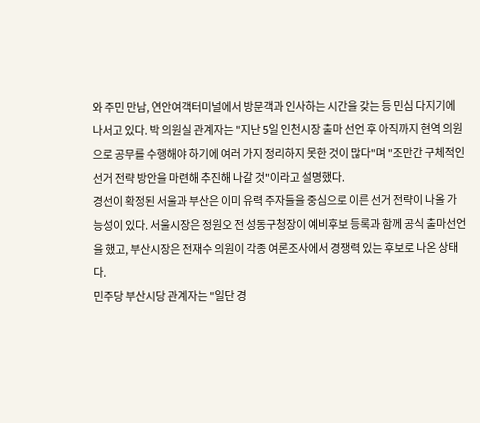와 주민 만남, 연안여객터미널에서 방문객과 인사하는 시간을 갖는 등 민심 다지기에 나서고 있다. 박 의원실 관계자는 "지난 5일 인천시장 출마 선언 후 아직까지 현역 의원으로 공무를 수행해야 하기에 여러 가지 정리하지 못한 것이 많다"며 "조만간 구체적인 선거 전략 방안을 마련해 추진해 나갈 것"이라고 설명했다.
경선이 확정된 서울과 부산은 이미 유력 주자들을 중심으로 이른 선거 전략이 나올 가능성이 있다. 서울시장은 정원오 전 성동구청장이 예비후보 등록과 함께 공식 출마선언을 했고, 부산시장은 전재수 의원이 각종 여론조사에서 경쟁력 있는 후보로 나온 상태다.
민주당 부산시당 관계자는 "일단 경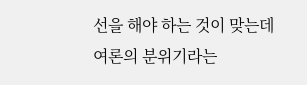선을 해야 하는 것이 맞는데 여론의 분위기라는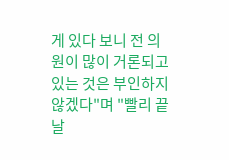게 있다 보니 전 의원이 많이 거론되고 있는 것은 부인하지 않겠다"며 "빨리 끝날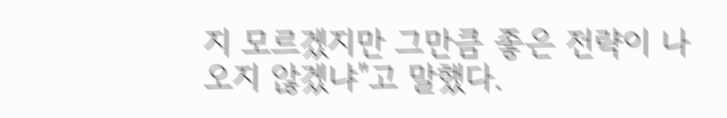지 모르겠지만 그만큼 좋은 전략이 나오지 않겠냐"고 말했다.